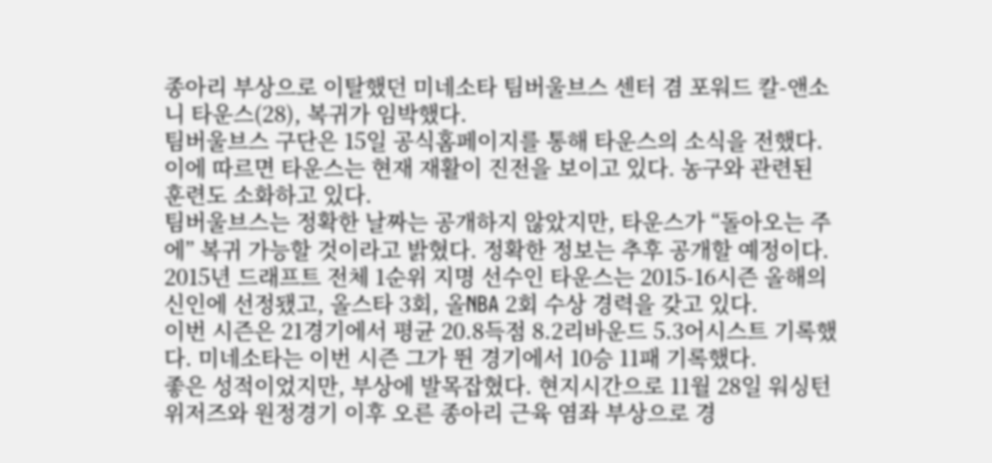종아리 부상으로 이탈했던 미네소타 팀버울브스 센터 겸 포워드 칼-앤소니 타운스(28), 복귀가 임박했다.
팀버울브스 구단은 15일 공식홈페이지를 통해 타운스의 소식을 전했다.
이에 따르면 타운스는 현재 재활이 진전을 보이고 있다. 농구와 관련된 훈련도 소화하고 있다.
팀버울브스는 정확한 날짜는 공개하지 않았지만, 타운스가 “돌아오는 주에” 복귀 가능할 것이라고 밝혔다. 정확한 정보는 추후 공개할 예정이다.
2015년 드래프트 전체 1순위 지명 선수인 타운스는 2015-16시즌 올해의 신인에 선정됐고, 올스타 3회, 올NBA 2회 수상 경력을 갖고 있다.
이번 시즌은 21경기에서 평균 20.8득점 8.2리바운드 5.3어시스트 기록했다. 미네소타는 이번 시즌 그가 뛴 경기에서 10승 11패 기록했다.
좋은 성적이었지만, 부상에 발목잡혔다. 현지시간으로 11월 28일 워싱턴 위저즈와 원정경기 이후 오른 종아리 근육 염좌 부상으로 경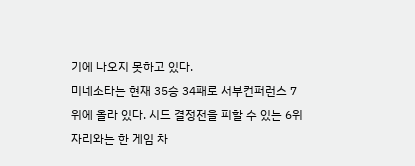기에 나오지 못하고 있다.
미네소타는 현재 35승 34패로 서부컨퍼런스 7위에 올라 있다. 시드 결정전을 피할 수 있는 6위 자리와는 한 게임 차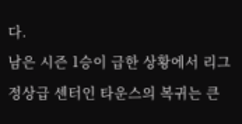다.
남은 시즌 1승이 급한 상황에서 리그 정상급 센터인 타운스의 복귀는 큰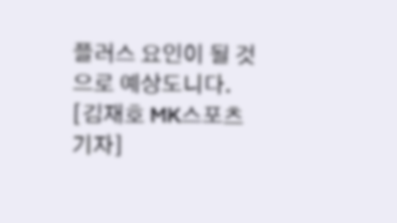플러스 요인이 될 것으로 예상도니다.
[김재호 MK스포츠 기자]